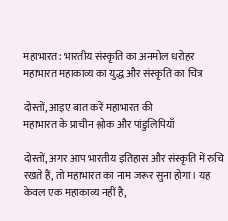महाभारत: भारतीय संस्कृति का अनमोल धरोहर
महाभारत महाकाव्य का युद्ध और संस्कृति का चित्र

दोस्तों, आइए बात करें महाभारत की
महाभारत के प्राचीन श्लोक और पांडुलिपियाँ

दोस्तों, अगर आप भारतीय इतिहास और संस्कृति में रुचि रखते हैं, तो महाभारत का नाम जरूर सुना होगा। यह केवल एक महाकाव्य नहीं है,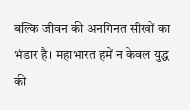बल्कि जीवन की अनगिनत सीखों का भंडार है। महाभारत हमें न केवल युद्ध की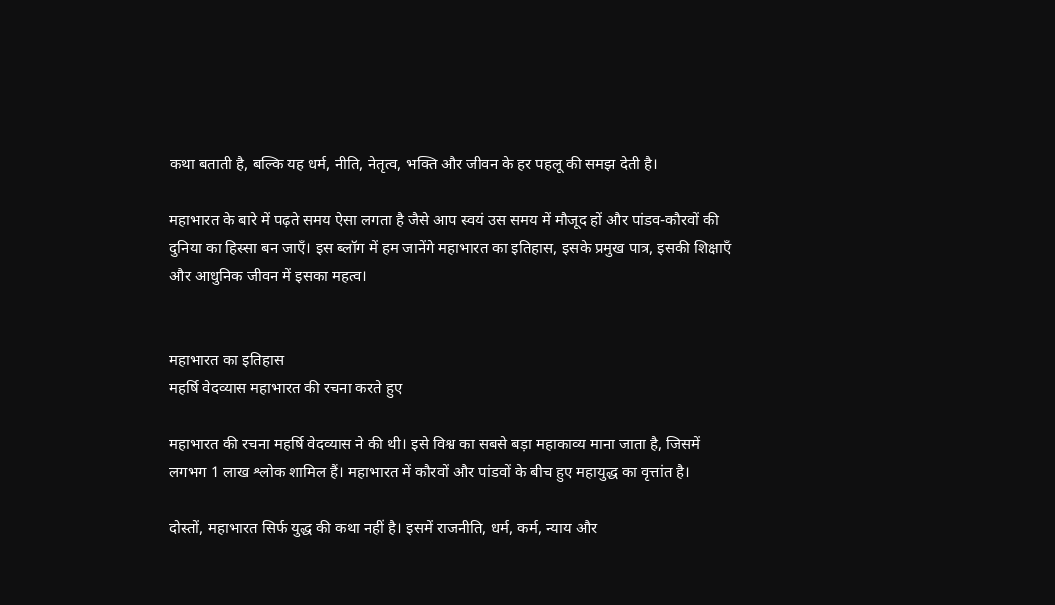कथा बताती है, बल्कि यह धर्म, नीति, नेतृत्व, भक्ति और जीवन के हर पहलू की समझ देती है।

महाभारत के बारे में पढ़ते समय ऐसा लगता है जैसे आप स्वयं उस समय में मौजूद हों और पांडव-कौरवों की दुनिया का हिस्सा बन जाएँ। इस ब्लॉग में हम जानेंगे महाभारत का इतिहास, इसके प्रमुख पात्र, इसकी शिक्षाएँ और आधुनिक जीवन में इसका महत्व।


महाभारत का इतिहास
महर्षि वेदव्यास महाभारत की रचना करते हुए

महाभारत की रचना महर्षि वेदव्यास ने की थी। इसे विश्व का सबसे बड़ा महाकाव्य माना जाता है, जिसमें लगभग 1 लाख श्लोक शामिल हैं। महाभारत में कौरवों और पांडवों के बीच हुए महायुद्ध का वृत्तांत है।

दोस्तों, महाभारत सिर्फ युद्ध की कथा नहीं है। इसमें राजनीति, धर्म, कर्म, न्याय और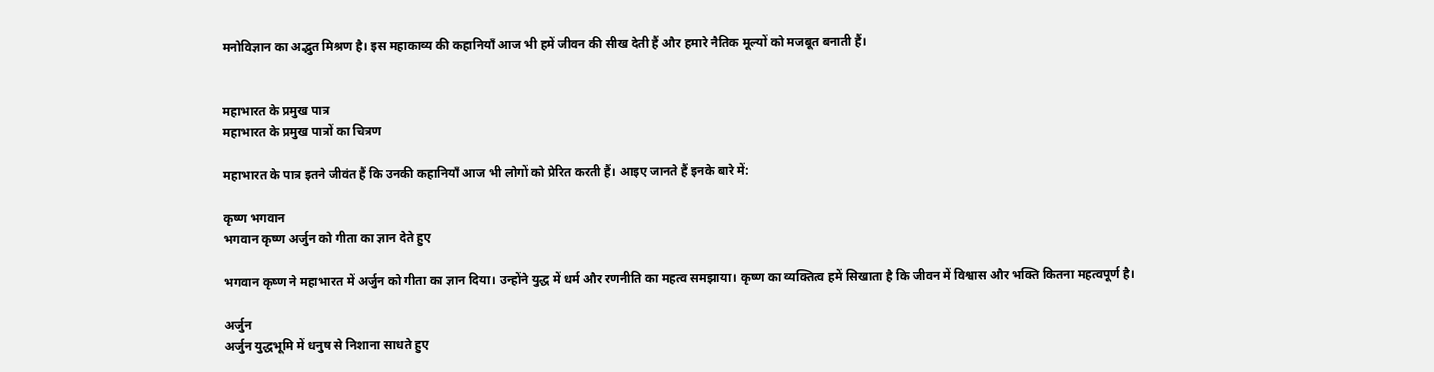मनोविज्ञान का अद्भुत मिश्रण है। इस महाकाव्य की कहानियाँ आज भी हमें जीवन की सीख देती हैं और हमारे नैतिक मूल्यों को मजबूत बनाती हैं।


महाभारत के प्रमुख पात्र
महाभारत के प्रमुख पात्रों का चित्रण

महाभारत के पात्र इतने जीवंत हैं कि उनकी कहानियाँ आज भी लोगों को प्रेरित करती हैं। आइए जानते हैं इनके बारे में:

कृष्ण भगवान
भगवान कृष्ण अर्जुन को गीता का ज्ञान देते हुए

भगवान कृष्ण ने महाभारत में अर्जुन को गीता का ज्ञान दिया। उन्होंने युद्ध में धर्म और रणनीति का महत्व समझाया। कृष्ण का व्यक्तित्व हमें सिखाता है कि जीवन में विश्वास और भक्ति कितना महत्वपूर्ण है।

अर्जुन
अर्जुन युद्धभूमि में धनुष से निशाना साधते हुए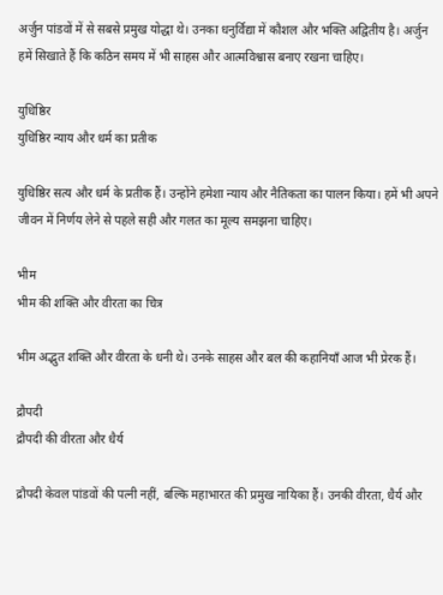अर्जुन पांडवों में से सबसे प्रमुख योद्धा थे। उनका धनुर्विद्या में कौशल और भक्ति अद्वितीय है। अर्जुन हमें सिखाते हैं कि कठिन समय में भी साहस और आत्मविश्वास बनाए रखना चाहिए।

युधिष्ठिर
युधिष्ठिर न्याय और धर्म का प्रतीक

युधिष्ठिर सत्य और धर्म के प्रतीक हैं। उन्होंने हमेशा न्याय और नैतिकता का पालन किया। हमें भी अपने जीवन में निर्णय लेने से पहले सही और गलत का मूल्य समझना चाहिए।

भीम
भीम की शक्ति और वीरता का चित्र

भीम अद्भुत शक्ति और वीरता के धनी थे। उनके साहस और बल की कहानियाँ आज भी प्रेरक हैं।

द्रौपदी
द्रौपदी की वीरता और धैर्य

द्रौपदी केवल पांडवों की पत्नी नहीं, बल्कि महाभारत की प्रमुख नायिका हैं। उनकी वीरता, धैर्य और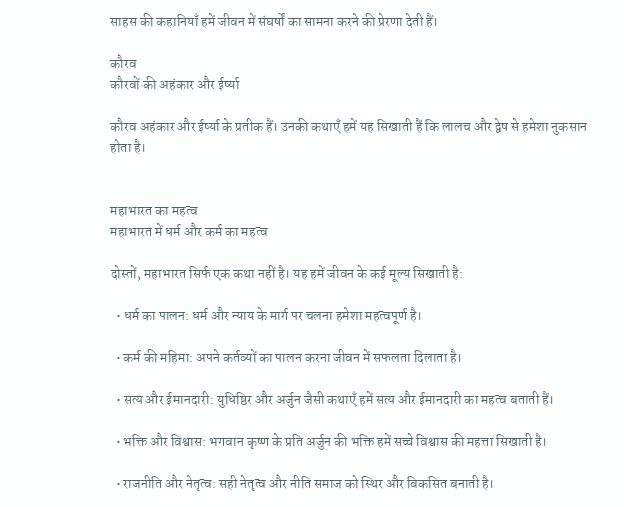साहस की कहानियाँ हमें जीवन में संघर्षों का सामना करने की प्रेरणा देती हैं।

कौरव
कौरवों की अहंकार और ईर्ष्या

कौरव अहंकार और ईर्ष्या के प्रतीक हैं। उनकी कथाएँ हमें यह सिखाती हैं कि लालच और द्वेष से हमेशा नुकसान होता है।


महाभारत का महत्व
महाभारत में धर्म और कर्म का महत्व

दोस्तों, महाभारत सिर्फ एक कथा नहीं है। यह हमें जीवन के कई मूल्य सिखाती है:

  • धर्म का पालन: धर्म और न्याय के मार्ग पर चलना हमेशा महत्वपूर्ण है।

  • कर्म की महिमा: अपने कर्तव्यों का पालन करना जीवन में सफलता दिलाता है।

  • सत्य और ईमानदारी: युधिष्ठिर और अर्जुन जैसी कथाएँ हमें सत्य और ईमानदारी का महत्व बताती हैं।

  • भक्ति और विश्वास: भगवान कृष्ण के प्रति अर्जुन की भक्ति हमें सच्चे विश्वास की महत्ता सिखाती है।

  • राजनीति और नेतृत्व: सही नेतृत्व और नीति समाज को स्थिर और विकसित बनाती है।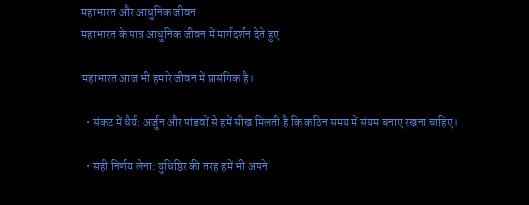महाभारत और आधुनिक जीवन
महाभारत के पात्र आधुनिक जीवन में मार्गदर्शन देते हुए

महाभारत आज भी हमारे जीवन में प्रासंगिक है।

  • संकट में धैर्य: अर्जुन और पांडवों से हमें सीख मिलती है कि कठिन समय में संयम बनाए रखना चाहिए।

  • सही निर्णय लेना: युधिष्ठिर की तरह हमें भी अपने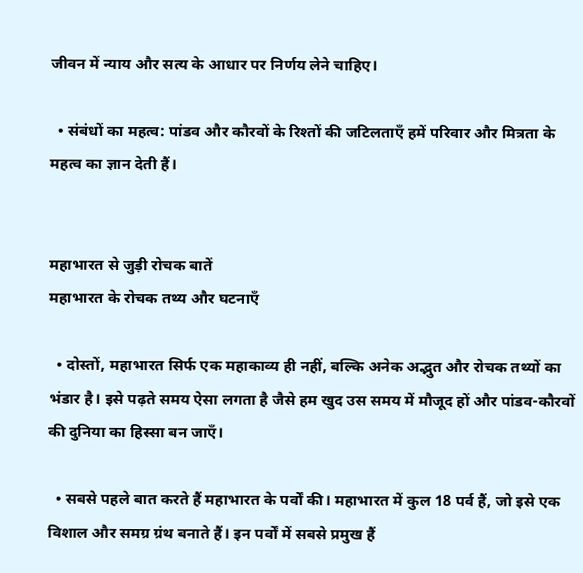जीवन में न्याय और सत्य के आधार पर निर्णय लेने चाहिए।

  • संबंधों का महत्व: पांडव और कौरवों के रिश्तों की जटिलताएँ हमें परिवार और मित्रता के महत्व का ज्ञान देती हैं।


महाभारत से जुड़ी रोचक बातें
महाभारत के रोचक तथ्य और घटनाएँ

  • दोस्तों, महाभारत सिर्फ एक महाकाव्य ही नहीं, बल्कि अनेक अद्भुत और रोचक तथ्यों का भंडार है। इसे पढ़ते समय ऐसा लगता है जैसे हम खुद उस समय में मौजूद हों और पांडव-कौरवों की दुनिया का हिस्सा बन जाएँ।

  • सबसे पहले बात करते हैं महाभारत के पर्वों की। महाभारत में कुल 18 पर्व हैं, जो इसे एक विशाल और समग्र ग्रंथ बनाते हैं। इन पर्वों में सबसे प्रमुख हैं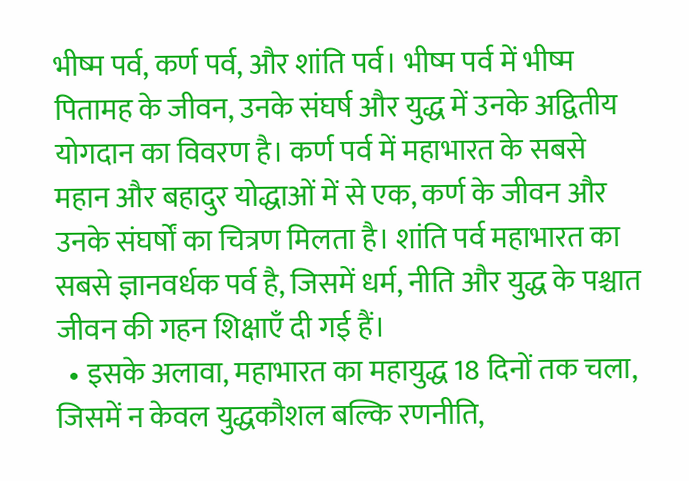भीष्म पर्व, कर्ण पर्व, और शांति पर्व। भीष्म पर्व में भीष्म पितामह के जीवन, उनके संघर्ष और युद्ध में उनके अद्वितीय योगदान का विवरण है। कर्ण पर्व में महाभारत के सबसे महान और बहादुर योद्धाओं में से एक, कर्ण के जीवन और उनके संघर्षों का चित्रण मिलता है। शांति पर्व महाभारत का सबसे ज्ञानवर्धक पर्व है, जिसमें धर्म, नीति और युद्ध के पश्चात जीवन की गहन शिक्षाएँ दी गई हैं।
  • इसके अलावा, महाभारत का महायुद्ध 18 दिनों तक चला, जिसमें न केवल युद्धकौशल बल्कि रणनीति,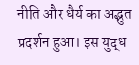नीति और धैर्य का अद्भुत प्रदर्शन हुआ। इस युद्ध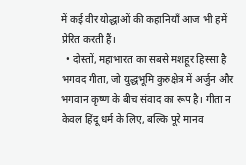में कई वीर योद्धाओं की कहानियाँ आज भी हमें प्रेरित करती हैं।
  • दोस्तों, महाभारत का सबसे मशहूर हिस्सा है भगवद गीता, जो युद्धभूमि कुरुक्षेत्र में अर्जुन और भगवान कृष्ण के बीच संवाद का रूप है। गीता न केवल हिंदू धर्म के लिए, बल्कि पूरे मानव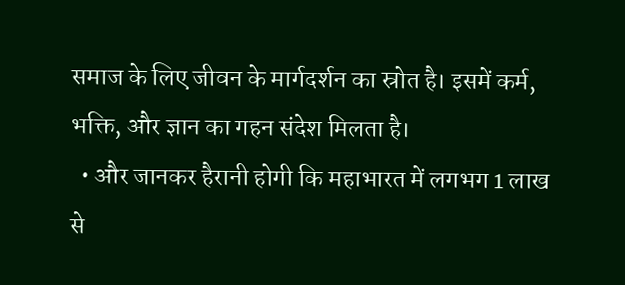समाज के लिए जीवन के मार्गदर्शन का स्रोत है। इसमें कर्म, भक्ति, और ज्ञान का गहन संदेश मिलता है।
  • और जानकर हैरानी होगी कि महाभारत में लगभग 1 लाख से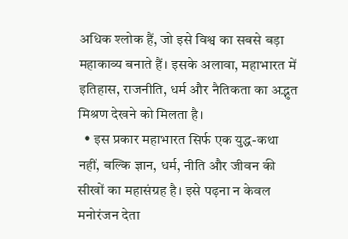अधिक श्लोक हैं, जो इसे विश्व का सबसे बड़ा महाकाव्य बनाते हैं। इसके अलावा, महाभारत में इतिहास, राजनीति, धर्म और नैतिकता का अद्भुत मिश्रण देखने को मिलता है।
  • इस प्रकार महाभारत सिर्फ एक युद्ध-कथा नहीं, बल्कि ज्ञान, धर्म, नीति और जीवन की सीखों का महासंग्रह है। इसे पढ़ना न केवल मनोरंजन देता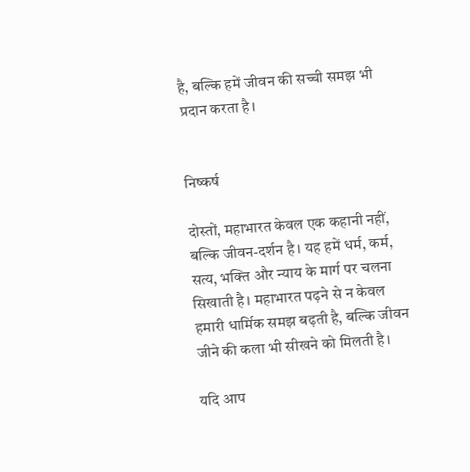है, बल्कि हमें जीवन की सच्ची समझ भी प्रदान करता है।


निष्कर्ष

दोस्तों, महाभारत केवल एक कहानी नहीं, बल्कि जीवन-दर्शन है। यह हमें धर्म, कर्म, सत्य, भक्ति और न्याय के मार्ग पर चलना सिखाती है। महाभारत पढ़ने से न केवल हमारी धार्मिक समझ बढ़ती है, बल्कि जीवन जीने की कला भी सीखने को मिलती है।

यदि आप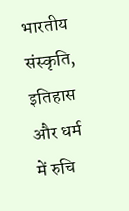भारतीय संस्कृति, इतिहास और धर्म में रुचि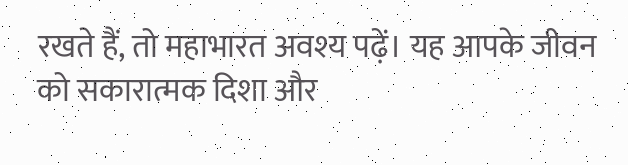रखते हैं, तो महाभारत अवश्य पढ़ें। यह आपके जीवन को सकारात्मक दिशा और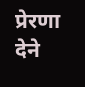प्रेरणा देने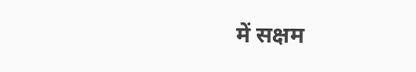में सक्षम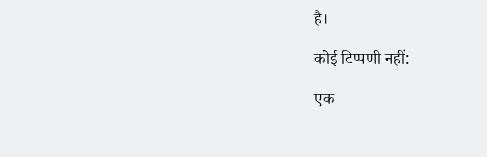है।

कोई टिप्पणी नहीं:

एक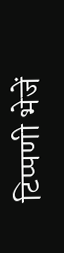टिप्पणी भेजें